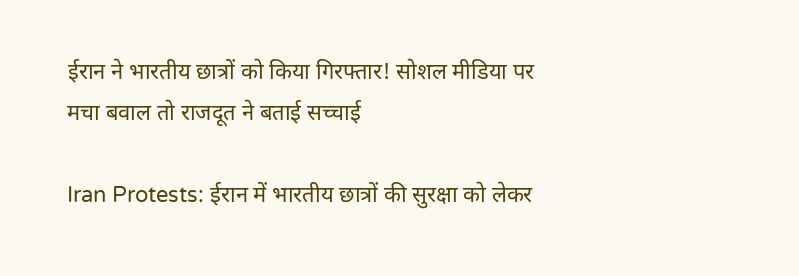ईरान ने भारतीय छात्रों को किया गिरफ्तार! सोशल मीडिया पर मचा बवाल तो राजदूत ने बताई सच्चाई

Iran Protests: ईरान में भारतीय छात्रों की सुरक्षा को लेकर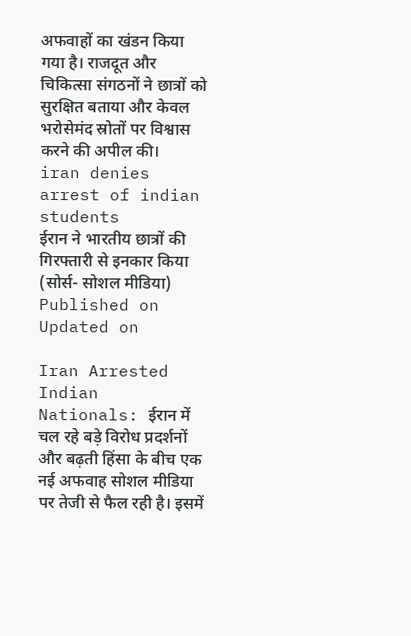अफवाहों का खंडन किया गया है। राजदूत और चिकित्सा संगठनों ने छात्रों को सुरक्षित बताया और केवल भरोसेमंद स्रोतों पर विश्वास करने की अपील की।
iran denies arrest of indian students
ईरान ने भारतीय छात्रों की गिरफ्तारी से इनकार किया (सोर्स- सोशल मीडिया)
Published on
Updated on

Iran Arrested Indian Nationals: ईरान में चल रहे बड़े विरोध प्रदर्शनों और बढ़ती हिंसा के बीच एक नई अफवाह सोशल मीडिया पर तेजी से फैल रही है। इसमें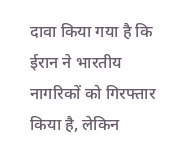दावा किया गया है कि ईरान ने भारतीय नागरिकों को गिरफ्तार किया है, लेकिन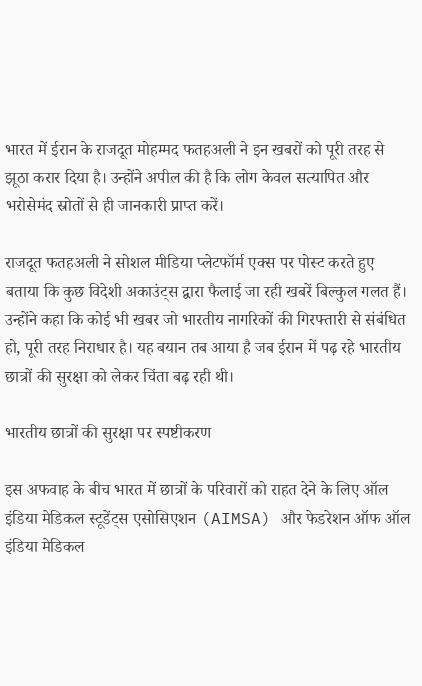भारत में ईरान के राजदूत मोहम्मद फतहअली ने इन खबरों को पूरी तरह से झूठा करार दिया है। उन्होंने अपील की है कि लोग केवल सत्यापित और भरोसेमंद स्रोतों से ही जानकारी प्राप्त करें।

राजदूत फतहअली ने सोशल मीडिया प्लेटफॉर्म एक्स पर पोस्ट करते हुए बताया कि कुछ विदेशी अकाउंट्स द्वारा फैलाई जा रही खबरें बिल्कुल गलत हैं। उन्होंने कहा कि कोई भी खबर जो भारतीय नागरिकों की गिरफ्तारी से संबंधित हो, पूरी तरह निराधार है। यह बयान तब आया है जब ईरान में पढ़ रहे भारतीय छात्रों की सुरक्षा को लेकर चिंता बढ़ रही थी।

भारतीय छात्रों की सुरक्षा पर स्पष्टीकरण

इस अफवाह के बीच भारत में छात्रों के परिवारों को राहत देने के लिए ऑल इंडिया मेडिकल स्टूडेंट्स एसोसिएशन (AIMSA) और फेडरेशन ऑफ ऑल इंडिया मेडिकल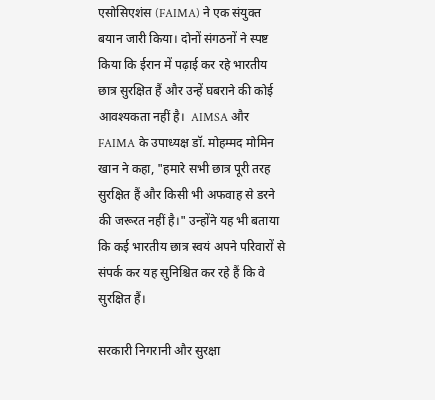एसोसिएशंस (FAIMA) ने एक संयुक्त बयान जारी किया। दोनों संगठनों ने स्पष्ट किया कि ईरान में पढ़ाई कर रहे भारतीय छात्र सुरक्षित हैं और उन्हें घबराने की कोई आवश्यकता नहीं है।  AIMSA और FAIMA के उपाध्यक्ष डॉ. मोहम्मद मोमिन खान ने कहा, "हमारे सभी छात्र पूरी तरह सुरक्षित हैं और किसी भी अफवाह से डरने की जरूरत नहीं है।" उन्होंने यह भी बताया कि कई भारतीय छात्र स्वयं अपने परिवारों से संपर्क कर यह सुनिश्चित कर रहे हैं कि वे सुरक्षित हैं।

सरकारी निगरानी और सुरक्षा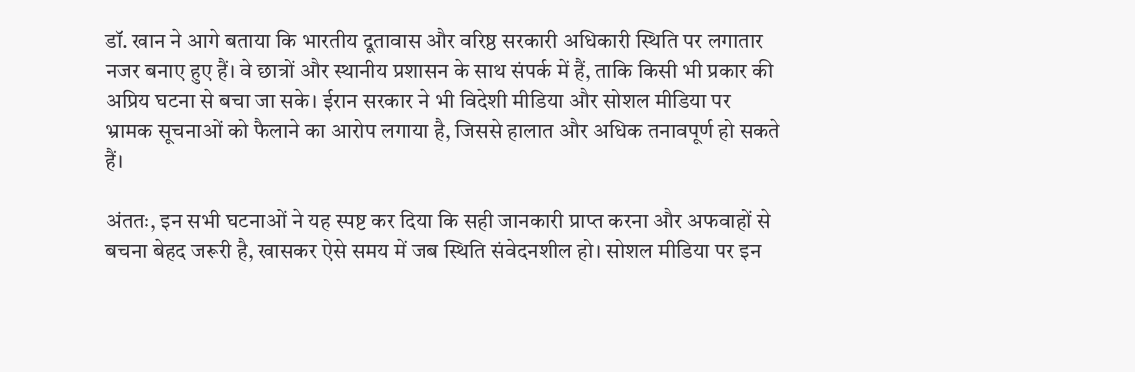डॉ. खान ने आगे बताया कि भारतीय दूतावास और वरिष्ठ सरकारी अधिकारी स्थिति पर लगातार नजर बनाए हुए हैं। वे छात्रों और स्थानीय प्रशासन के साथ संपर्क में हैं, ताकि किसी भी प्रकार की अप्रिय घटना से बचा जा सके। ईरान सरकार ने भी विदेशी मीडिया और सोशल मीडिया पर भ्रामक सूचनाओं को फैलाने का आरोप लगाया है, जिससे हालात और अधिक तनावपूर्ण हो सकते हैं।

अंततः, इन सभी घटनाओं ने यह स्पष्ट कर दिया कि सही जानकारी प्राप्त करना और अफवाहों से बचना बेहद जरूरी है, खासकर ऐसे समय में जब स्थिति संवेदनशील हो। सोशल मीडिया पर इन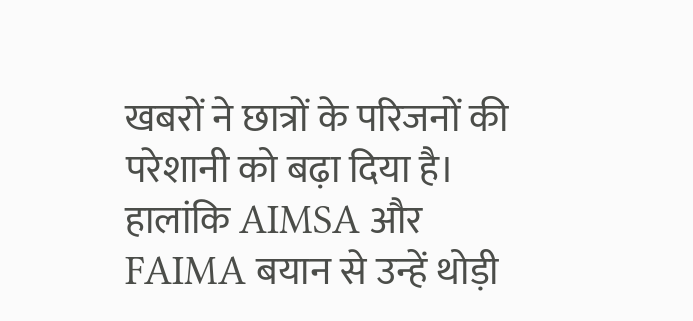खबरों ने छात्रों के परिजनों की परेशानी को बढ़ा दिया है। हालांकि AIMSA और FAIMA बयान से उन्हें थोड़ी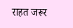राहत जरूर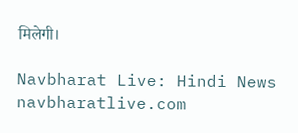मिलेगी।

Navbharat Live: Hindi News
navbharatlive.com